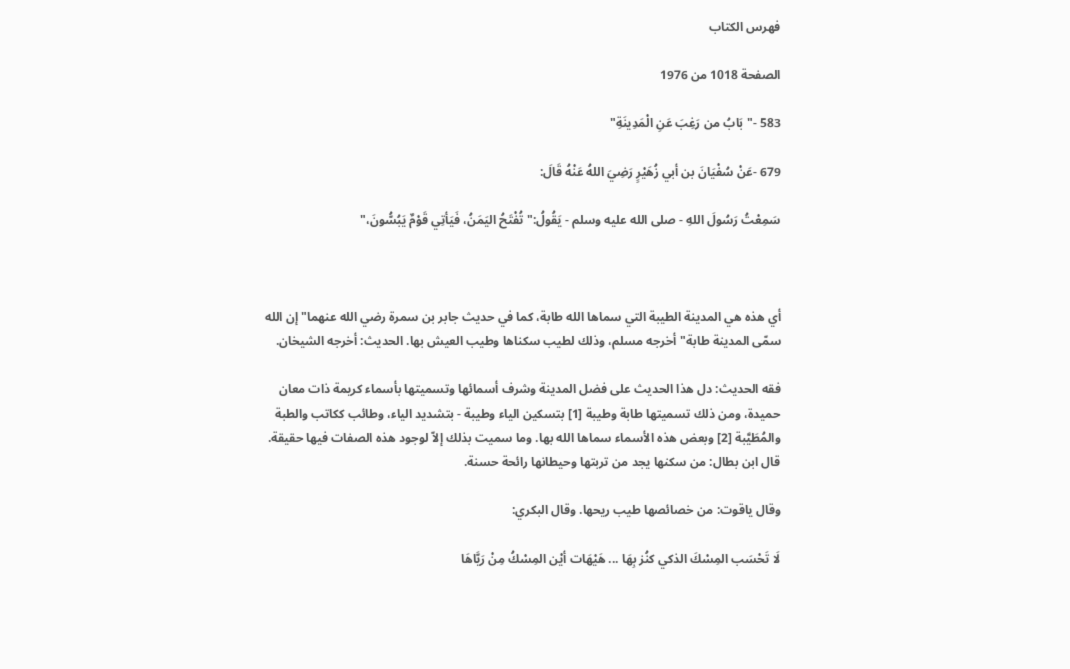فهرس الكتاب

الصفحة 1018 من 1976

583 -"بَابُ من رَغِبَ عَنِ الْمَدِينَةِ"

679 -عَنْ سُفْيَانَ بن أبي زُهَيْرٍ رَضِيَ اللهُ عَنْهُ قَالَ:

سَمِعْتُ رَسُولَ اللهِ - صلى الله عليه وسلم - يَقُولُ:"تُفْتَحُ اليَمَنُ، فَيَأتِي قَوْمٌ يَبُسُّونَ،"



أي هذه هي المدينة الطيبة التي سماها الله طابة، كما في حديث جابر بن سمرة رضي الله عنهما"إن الله سمّى المدينة طابة"أخرجه مسلم، وذلك لطيب سكناها وطيب العيش بها. الحديث: أخرجه الشيخان.

فقه الحديث: دل هذا الحديث على فضل المدينة وشرف أسمائها وتسميتها بأسماء كريمة ذات معان حميدة، ومن ذلك تسميتها طابة وطيبة [1] بتسكين الياء وطيبة - بتشديد الياء، وطائب ككاتب والطبة والمُطَيَّبة [2] وبعض هذه الأسماء سماها الله بها. وما سميت بذلك إلاّ لوجود هذه الصفات فيها حقيقة. قال ابن بطال: من سكنها يجد من تربتها وحيطانها رائحة حسنة.

وقال ياقوت: من خصائصها طيب ريحها. وقال البكري:

لَا تَحْسَب المِسْكَ الذكي كنُز بِهَا ... هَيْهَات أيْن المِسْكُ مِنْ رَيَّاهَا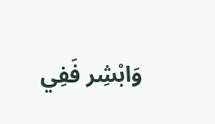وَابْشِر فَفِي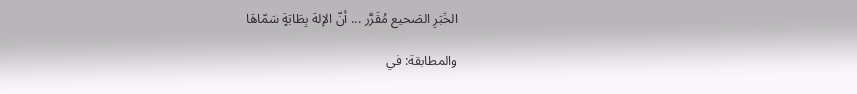الخَبَرِ الصَحيع مُقَرَّر ... أنّ الإلهَ بِطَابَةٍ سَمّاهَا

والمطابقة: في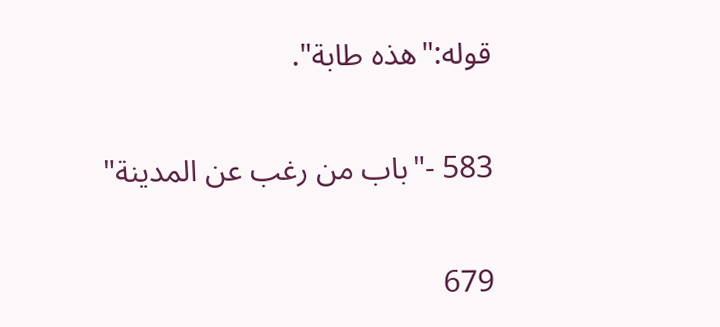قوله:"هذه طابة".

583 -"باب من رغب عن المدينة"

679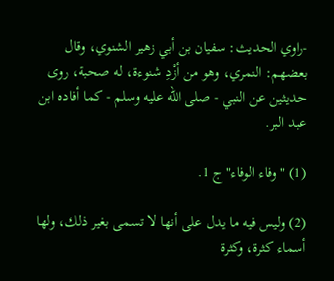-راوي الحديث: سفيان بن أبي زهير الشنوي، وقال بعضهم: النمري، وهو من أزْدِ شنوءة، له صحبة، روى حديثين عن النبي - صلى الله عليه وسلم - كما أفاده ابن عبد البر.

(1) "وفاء الوفاء"ج 1.

(2) وليس فيه ما يدل على أنها لا تسمى بغير ذلك، ولها أسماء كثرة، وكثرة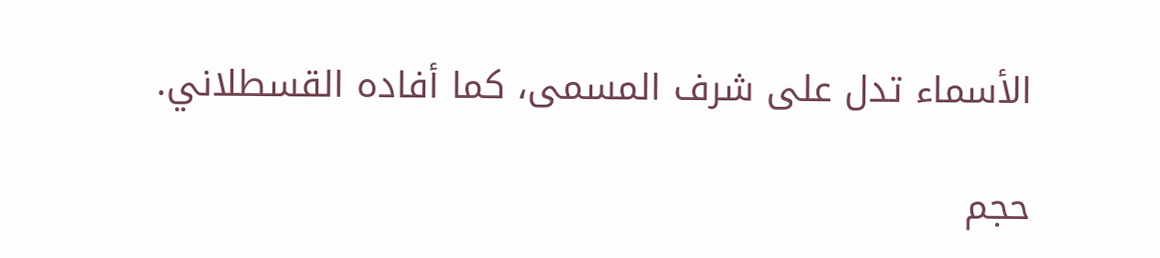الأسماء تدل على شرف المسمى، كما أفاده القسطلاني.

حجم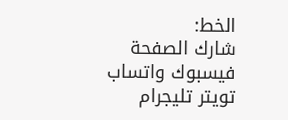الخط:
شارك الصفحة
فيسبوك واتساب تويتر تليجرام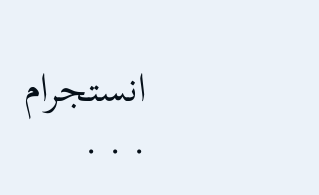انستجرام
. . .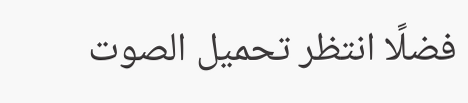فضلًا انتظر تحميل الصوت